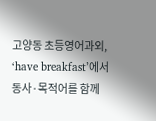고양동 초등영어과외, ‘have breakfast’에서 동사·목적어를 함께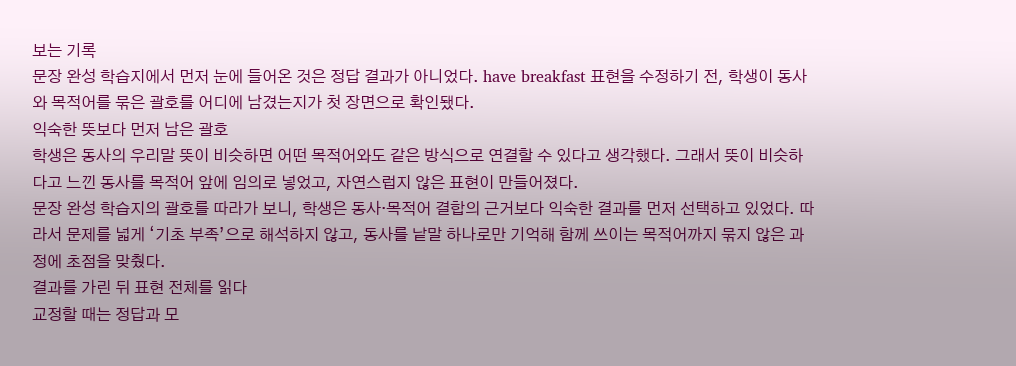보는 기록
문장 완성 학습지에서 먼저 눈에 들어온 것은 정답 결과가 아니었다. have breakfast 표현을 수정하기 전, 학생이 동사와 목적어를 묶은 괄호를 어디에 남겼는지가 첫 장면으로 확인됐다.
익숙한 뜻보다 먼저 남은 괄호
학생은 동사의 우리말 뜻이 비슷하면 어떤 목적어와도 같은 방식으로 연결할 수 있다고 생각했다. 그래서 뜻이 비슷하다고 느낀 동사를 목적어 앞에 임의로 넣었고, 자연스럽지 않은 표현이 만들어졌다.
문장 완성 학습지의 괄호를 따라가 보니, 학생은 동사·목적어 결합의 근거보다 익숙한 결과를 먼저 선택하고 있었다. 따라서 문제를 넓게 ‘기초 부족’으로 해석하지 않고, 동사를 낱말 하나로만 기억해 함께 쓰이는 목적어까지 묶지 않은 과정에 초점을 맞췄다.
결과를 가린 뒤 표현 전체를 읽다
교정할 때는 정답과 모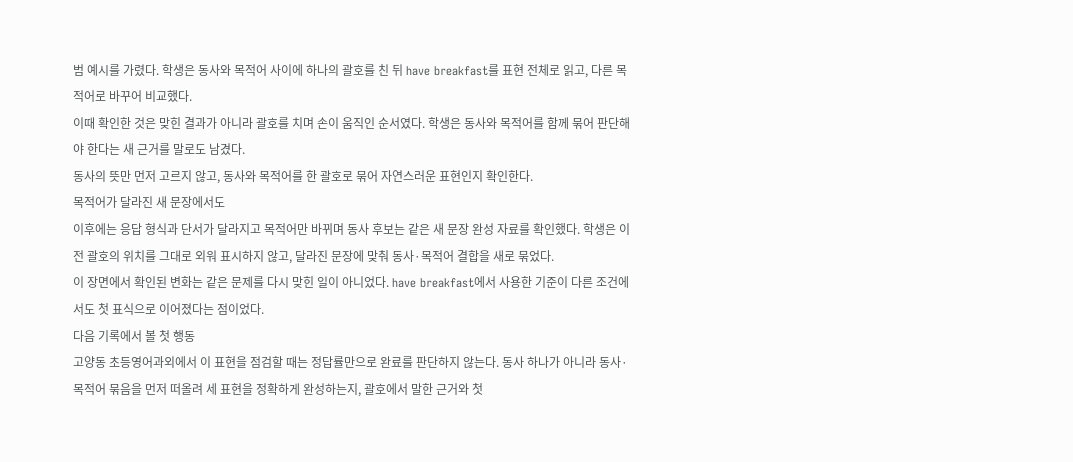범 예시를 가렸다. 학생은 동사와 목적어 사이에 하나의 괄호를 친 뒤 have breakfast를 표현 전체로 읽고, 다른 목적어로 바꾸어 비교했다.
이때 확인한 것은 맞힌 결과가 아니라 괄호를 치며 손이 움직인 순서였다. 학생은 동사와 목적어를 함께 묶어 판단해야 한다는 새 근거를 말로도 남겼다.
동사의 뜻만 먼저 고르지 않고, 동사와 목적어를 한 괄호로 묶어 자연스러운 표현인지 확인한다.
목적어가 달라진 새 문장에서도
이후에는 응답 형식과 단서가 달라지고 목적어만 바뀌며 동사 후보는 같은 새 문장 완성 자료를 확인했다. 학생은 이전 괄호의 위치를 그대로 외워 표시하지 않고, 달라진 문장에 맞춰 동사·목적어 결합을 새로 묶었다.
이 장면에서 확인된 변화는 같은 문제를 다시 맞힌 일이 아니었다. have breakfast에서 사용한 기준이 다른 조건에서도 첫 표식으로 이어졌다는 점이었다.
다음 기록에서 볼 첫 행동
고양동 초등영어과외에서 이 표현을 점검할 때는 정답률만으로 완료를 판단하지 않는다. 동사 하나가 아니라 동사·목적어 묶음을 먼저 떠올려 세 표현을 정확하게 완성하는지, 괄호에서 말한 근거와 첫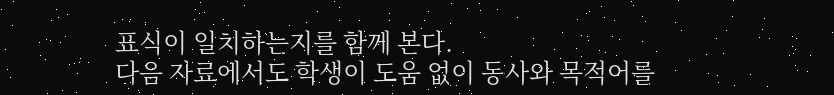표식이 일치하는지를 함께 본다.
다음 자료에서도 학생이 도움 없이 동사와 목적어를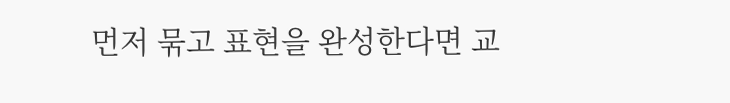먼저 묶고 표현을 완성한다면 교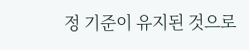정 기준이 유지된 것으로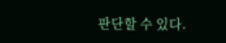판단할 수 있다.